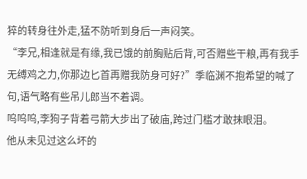猝的转身往外走,猛不防听到身后一声闷笑。
“李兄,相逢就是有缘,我已饿的前胸贴后背,可否赠些干粮,再有我手无缚鸡之力,你那边匕首再赠我防身可好?”季临渊不抱希望的喊了句,语气略有些吊儿郎当不着调。
呜呜呜,李狗子背着弓箭大步出了破庙,跨过门槛才敢抹眼泪。
他从未见过这么坏的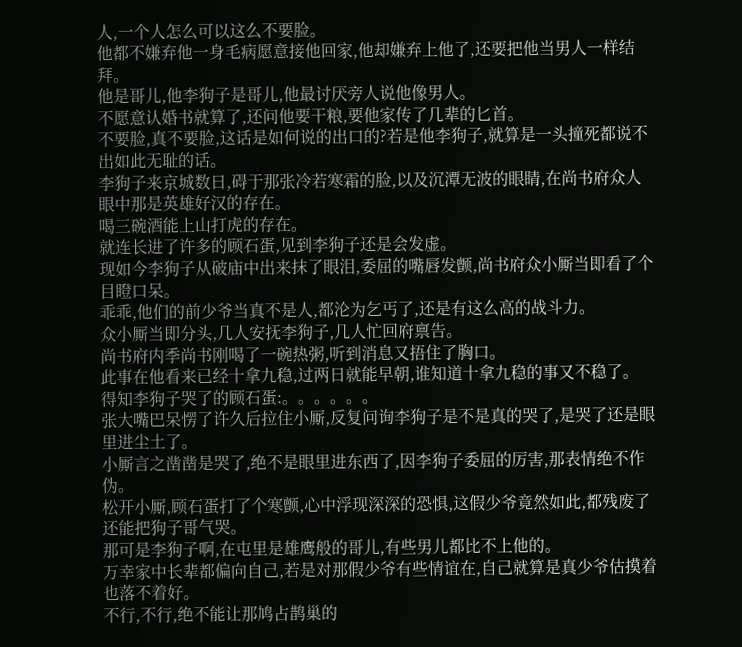人,一个人怎么可以这么不要脸。
他都不嫌弃他一身毛病愿意接他回家,他却嫌弃上他了,还要把他当男人一样结拜。
他是哥儿,他李狗子是哥儿,他最讨厌旁人说他像男人。
不愿意认婚书就算了,还问他要干粮,要他家传了几辈的匕首。
不要脸,真不要脸,这话是如何说的出口的?若是他李狗子,就算是一头撞死都说不出如此无耻的话。
李狗子来京城数日,碍于那张冷若寒霜的脸,以及沉潭无波的眼睛,在尚书府众人眼中那是英雄好汉的存在。
喝三碗酒能上山打虎的存在。
就连长进了许多的顾石蛋,见到李狗子还是会发虚。
现如今李狗子从破庙中出来抹了眼泪,委屈的嘴唇发颤,尚书府众小厮当即看了个目瞪口呆。
乖乖,他们的前少爷当真不是人,都沦为乞丐了,还是有这么高的战斗力。
众小厮当即分头,几人安抚李狗子,几人忙回府禀告。
尚书府内季尚书刚喝了一碗热粥,听到消息又捂住了胸口。
此事在他看来已经十拿九稳,过两日就能早朝,谁知道十拿九稳的事又不稳了。
得知李狗子哭了的顾石蛋:。。。。。。
张大嘴巴呆愣了许久后拉住小厮,反复问询李狗子是不是真的哭了,是哭了还是眼里进尘土了。
小厮言之凿凿是哭了,绝不是眼里进东西了,因李狗子委屈的厉害,那表情绝不作伪。
松开小厮,顾石蛋打了个寒颤,心中浮现深深的恐惧,这假少爷竟然如此,都残废了还能把狗子哥气哭。
那可是李狗子啊,在屯里是雄鹰般的哥儿,有些男儿都比不上他的。
万幸家中长辈都偏向自己,若是对那假少爷有些情谊在,自己就算是真少爷估摸着也落不着好。
不行,不行,绝不能让那鸠占鹊巢的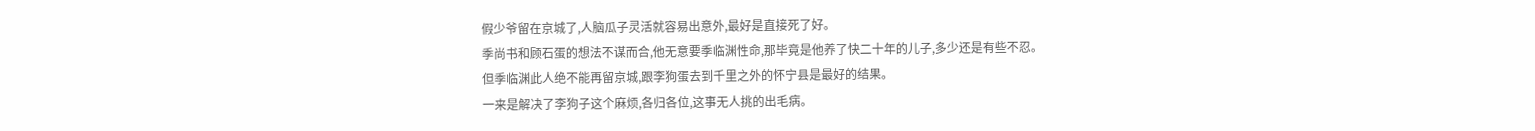假少爷留在京城了,人脑瓜子灵活就容易出意外,最好是直接死了好。
季尚书和顾石蛋的想法不谋而合,他无意要季临渊性命,那毕竟是他养了快二十年的儿子,多少还是有些不忍。
但季临渊此人绝不能再留京城,跟李狗蛋去到千里之外的怀宁县是最好的结果。
一来是解决了李狗子这个麻烦,各归各位,这事无人挑的出毛病。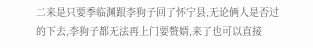二来是只要季临渊跟李狗子回了怀宁县,无论俩人是否过的下去,李狗子都无法再上门要赘婿,来了也可以直接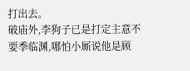打出去。
破庙外,李狗子已是打定主意不要季临渊,哪怕小厮说他是顾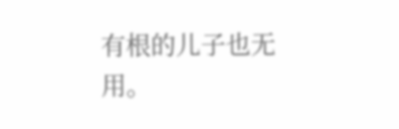有根的儿子也无用。